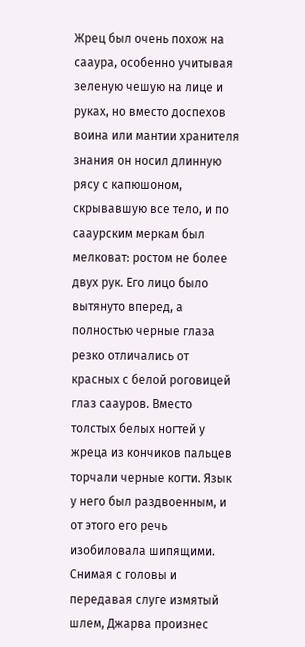Жрец был очень похож на сааура, особенно учитывая зеленую чешую на лице и руках, но вместо доспехов воина или мантии хранителя знания он носил длинную рясу с капюшоном, скрывавшую все тело, и по сааурским меркам был мелковат: ростом не более двух рук. Его лицо было вытянуто вперед, а полностью черные глаза резко отличались от красных с белой роговицей глаз саауров. Вместо толстых белых ногтей у жреца из кончиков пальцев торчали черные когти. Язык у него был раздвоенным, и от этого его речь изобиловала шипящими. Снимая с головы и передавая слуге измятый шлем, Джарва произнес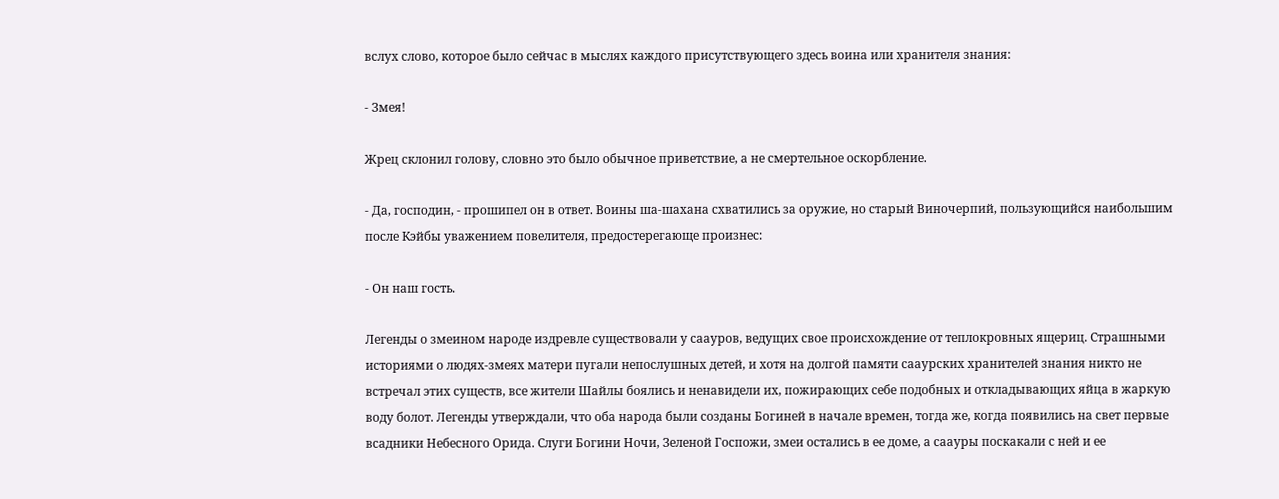вслух слово, которое было сейчас в мыслях каждого присутствующего здесь воина или хранителя знания:

- Змея!

Жрец склонил голову, словно это было обычное приветствие, а не смертельное оскорбление.

- Да, господин, - прошипел он в ответ. Воины ша-шахана схватились за оружие, но старый Виночерпий, пользующийся наибольшим после Кэйбы уважением повелителя, предостерегающе произнес:

- Он наш гость.

Легенды о змеином народе издревле существовали у саауров, ведущих свое происхождение от теплокровных ящериц. Страшными историями о людях-змеях матери пугали непослушных детей, и хотя на долгой памяти сааурских хранителей знания никто не встречал этих существ, все жители Шайлы боялись и ненавидели их, пожирающих себе подобных и откладывающих яйца в жаркую воду болот. Легенды утверждали, что оба народа были созданы Богиней в начале времен, тогда же, когда появились на свет первые всадники Небесного Орида. Слуги Богини Ночи, Зеленой Госпожи, змеи остались в ее доме, а саауры поскакали с ней и ее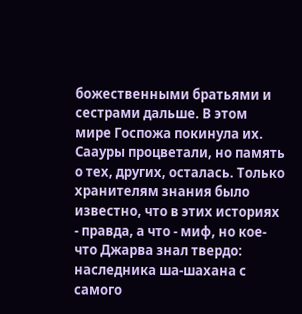божественными братьями и сестрами дальше. В этом мире Госпожа покинула их. Саауры процветали, но память о тех, других, осталась. Только хранителям знания было известно, что в этих историях - правда, а что - миф, но кое-что Джарва знал твердо: наследника ша-шахана с самого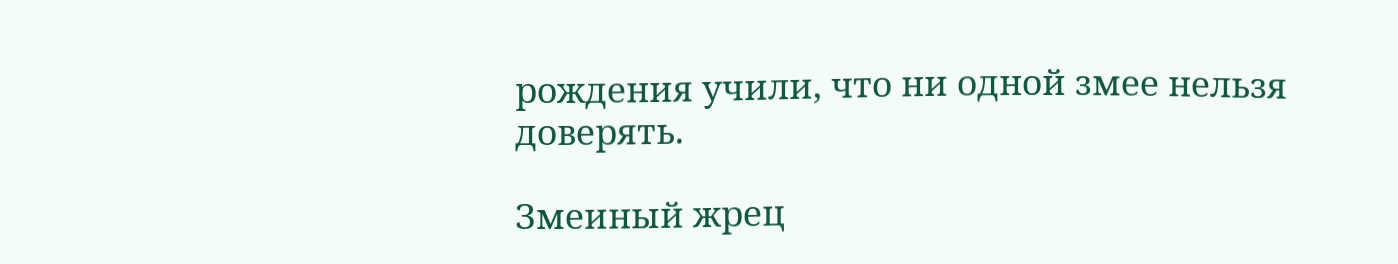рождения учили, что ни одной змее нельзя доверять.

Змеиный жрец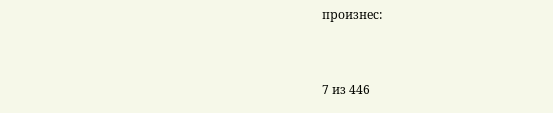произнес:



7 из 446